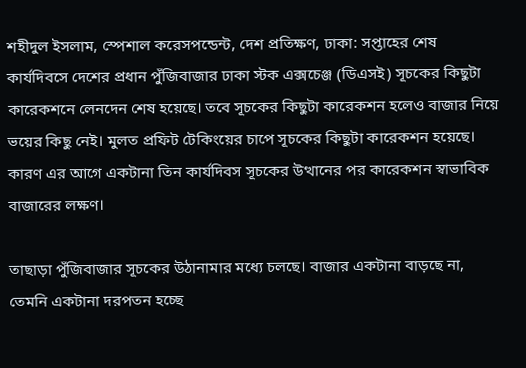শহীদুল ইসলাম, স্পেশাল করেসপন্ডেন্ট, দেশ প্রতিক্ষণ, ঢাকা: সপ্তাহের শেষ কার্যদিবসে দেশের প্রধান পুঁজিবাজার ঢাকা স্টক এক্সচেঞ্জ (ডিএসই) সূচকের কিছুটা কারেকশনে লেনদেন শেষ হয়েছে। তবে সূচকের কিছুটা কারেকশন হলেও বাজার নিয়ে ভয়ের কিছু নেই। মুলত প্রফিট টেকিংয়ের চাপে সূচকের কিছুটা কারেকশন হয়েছে। কারণ এর আগে একটানা তিন কার্যদিবস সূচকের উত্থানের পর কারেকশন স্বাভাবিক বাজারের লক্ষণ।

তাছাড়া পুঁজিবাজার সূচকের উঠানামার মধ্যে চলছে। বাজার একটানা বাড়ছে না, তেমনি একটানা দরপতন হচ্ছে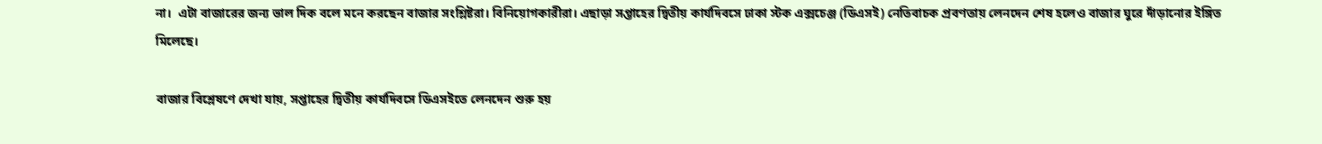না।  এটা বাজারের জন্য ভাল দিক বলে মনে করছেন বাজার সংশ্লিষ্টরা। বিনিয়োগকারীরা। এছাড়া সপ্তাহের দ্বিতীয় কার্যদিবসে ঢাকা স্টক এক্সচেঞ্জ (ডিএসই) নেতিবাচক প্রবণতায় লেনদেন শেষ হলেও বাজার ঘুরে দাঁড়ানোর ইঙ্গিত মিলেছে।

বাজার বিশ্লেষণে দেখা যায়, সপ্তাহের দ্বিতীয় কার্যদিবসে ডিএসইতে লেনদেন শুরু হয়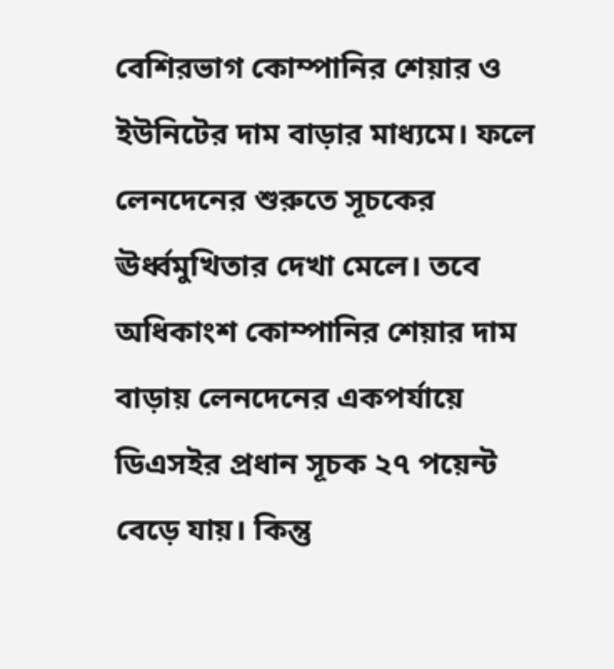বেশিরভাগ কোম্পানির শেয়ার ও ইউনিটের দাম বাড়ার মাধ্যমে। ফলে লেনদেনের শুরুতে সূচকের ঊর্ধ্বমুখিতার দেখা মেলে। তবে অধিকাংশ কোম্পানির শেয়ার দাম বাড়ায় লেনদেনের একপর্যায়ে ডিএসইর প্রধান সূচক ২৭ পয়েন্ট বেড়ে যায়। কিন্তু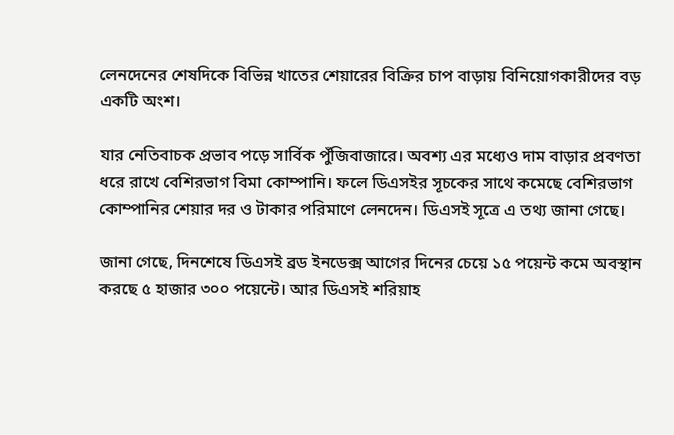লেনদেনের শেষদিকে বিভিন্ন খাতের শেয়ারের বিক্রির চাপ বাড়ায় বিনিয়োগকারীদের বড় একটি অংশ।

যার নেতিবাচক প্রভাব পড়ে সার্বিক পুঁজিবাজারে। অবশ্য এর মধ্যেও দাম বাড়ার প্রবণতা ধরে রাখে বেশিরভাগ বিমা কোম্পানি। ফলে ডিএসইর সূচকের সাথে কমেছে বেশিরভাগ কোম্পানির শেয়ার দর ও টাকার পরিমাণে লেনদেন। ডিএসই সূত্রে এ তথ্য জানা গেছে।

জানা গেছে, দিনশেষে ডিএসই ব্রড ইনডেক্স আগের দিনের চেয়ে ১৫ পয়েন্ট কমে অবস্থান করছে ৫ হাজার ৩০০ পয়েন্টে। আর ডিএসই শরিয়াহ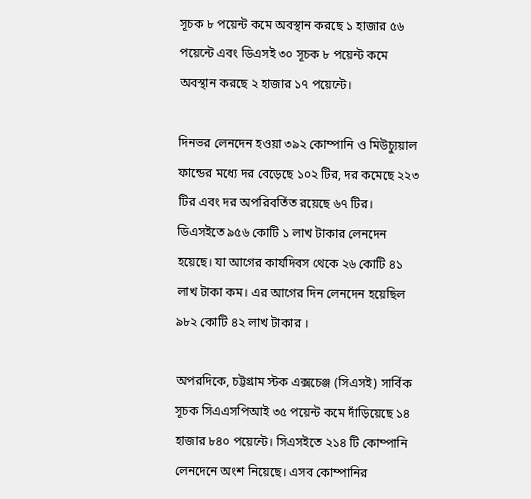সূচক ৮ পয়েন্ট কমে অবস্থান করছে ১ হাজার ৫৬ পয়েন্টে এবং ডিএসই ৩০ সূচক ৮ পয়েন্ট কমে অবস্থান করছে ২ হাজার ১৭ পয়েন্টে।

দিনভর লেনদেন হওয়া ৩৯২ কোম্পানি ও মিউচ্যুয়াল ফান্ডের মধ্যে দর বেড়েছে ১০২ টির, দর কমেছে ২২৩ টির এবং দর অপরিবর্তিত রয়েছে ৬৭ টির। ডিএসইতে ৯৫৬ কোটি ১ লাখ টাকার লেনদেন হয়েছে। যা আগের কার্যদিবস থেকে ২৬ কোটি ৪১ লাখ টাকা কম। এর আগের দিন লেনদেন হয়েছিল ৯৮২ কোটি ৪২ লাখ টাকার ।

অপরদিকে, চট্টগ্রাম স্টক এক্সচেঞ্জ (সিএসই) সার্বিক সূচক সিএএসপিআই ৩৫ পয়েন্ট কমে দাঁড়িয়েছে ১৪ হাজার ৮৪০ পয়েন্টে। সিএসইতে ২১৪ টি কোম্পানি লেনদেনে অংশ নিয়েছে। এসব কোম্পানির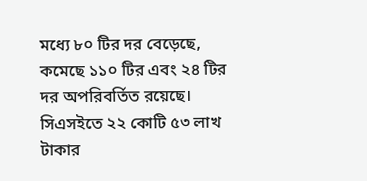মধ্যে ৮০ টির দর বেড়েছে, কমেছে ১১০ টির এবং ২৪ টির দর অপরিবর্তিত রয়েছে। সিএসইতে ২২ কোটি ৫৩ লাখ টাকার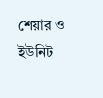শেয়ার ও ইউনিট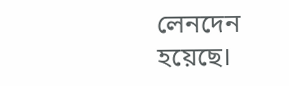লেনদেন হয়েছে।